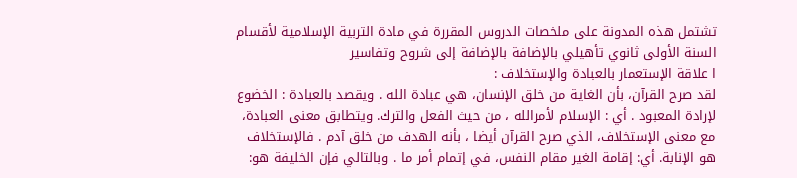تشتمل هذه المدونة على ملخصات الدروس المقررة في مادة التربية الإسلامية لأقسام السنة الأولى ثانوي تأهيلي بالإضافة بالإضافة إلى شروح وتفاسير
ا علاقة الإستعمار بالعبادة والإستخلاف :
لقد صرح القرآن، بأن الغاية من خلق الإنسان، هي عبادة الله . ويقصد بالعبادة : الخضوع لإرادة المعبود . أي : الإسلام لأمرالله ، من حيث الفعل والترك. ويتطابق معنى العبادة، مع معنى الإستخلاف، الذي صرح القرآن أيضا ، بأنه الهدف من خلق آدم . فالإستخلاف هو الإنابة. أي: إقامة الغير مقام النفس، في إتمام أمر ما . وبالتالي فإن الخليفة هو: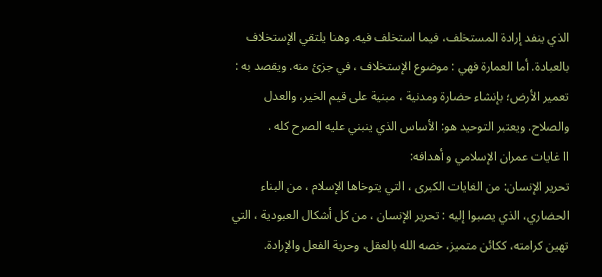الذي ينفد إرادة المستخلف، فيما استخلف فيه. وهنا يلتقي الإستخلاف بالعبادة. أما العمارة فهي : موضوع الإستخلاف ، في جزئ منه. ويقصد به : تعمير الأرض؛ بإنشاء حضارة ومدنية ، مبنية على قيم الخير، والعدل والصلاح. ويعتبر التوحيد هو: الأساس الذي ينبني عليه الصرح كله .
اا غايات عمران الإسلامي و أهدافه:
تحرير الإنسان: من الغايات الكبرى ، التي يتوخاها الإسلام ، من البناء الحضاري، الذي يصبوا إليه : تحرير الإنسان ، من كل أشكال العبودية ، التي تهين كرامته، ككائن متميز، خصه الله بالعقل، وحرية الفعل والإرادة.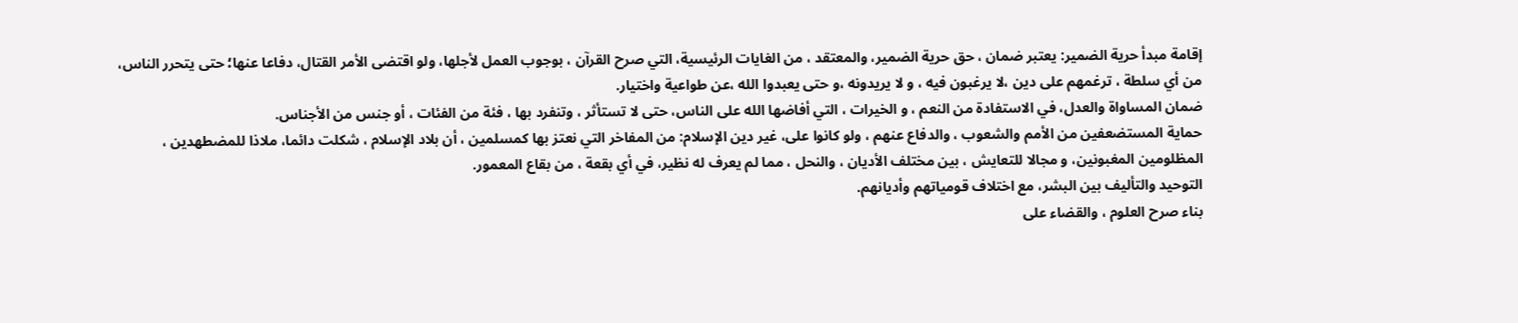إقامة مبدأ حرية الضمير: يعتبر ضمان ، حق حرية الضمير، والمعتقد ، من الغايات الرئيسية، التي صرح القرآن ، بوجوب العمل لأجلها، ولو اقتضى الأمر القتال، دفاعا عنها؛ حتى يتحرر الناس، من أي سلطة ، ترغمهم على دين ،لا يرغبون فيه ، و لا يريدونه ،و حتى يعبدوا الله ،عن طواعية واختيار.
ضمان المساواة والعدل، في الاستفادة من النعم ، و الخيرات ، التي أفاضها الله على الناس، حتى لا تستأثر ، وتنفرد بها ، فئة من الفئات ، أو جنس من الأجناس.
حماية المستضعفين من الأمم والشعوب ، والدفاع عنهم ، ولو كانوا على، غير دين الإسلام: من المفاخر التي نعتز بها كمسلمين ، أن بلاد الإسلام ، شكلت دائما، ملاذا للمضطهدين ، المظلومين المغبونين، و مجالا للتعايش ، بين مختلف الأديان ، والنحل ، مما لم يعرف له نظير، في أي بقعة ، من بقاع المعمور.
التوحيد والتأليف بين البشر، مع اختلاف قومياتهم وأديانهم.
بناء صرح العلوم ، والقضاء على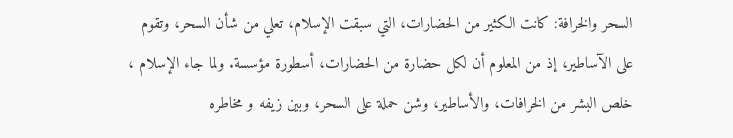السحر والخرافة: كانت الكثير من الحضارات، التي سبقت الإسلام، تعلي من شأن السحر، وتقوم على الآساطير، إذ من المعلوم أن لكل حضارة من الحضارات، أسطورة مؤسسة. ولما جاء الإسلام ، خلص البشر من الخرافات، والأساطير، وشن حملة على السحر، وبين زيفه و مخاطره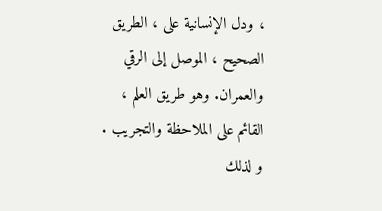، ودل الإنسانية على ، الطريق الصحيح ، الموصل إلى الرقي والعمران. وهو طريق العلم ، القائم على الملاحظة والتجريب . و لذلك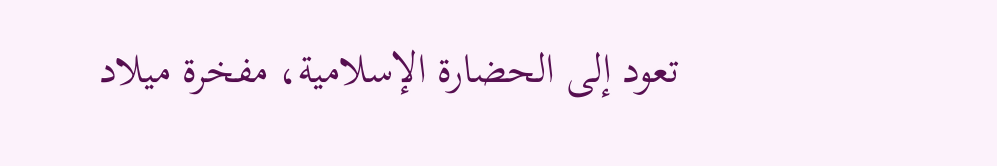تعود إلى الحضارة الإسلامية، مفخرة ميلاد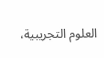العلوم التجريبية،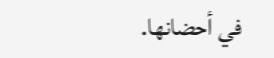في أحضانها.